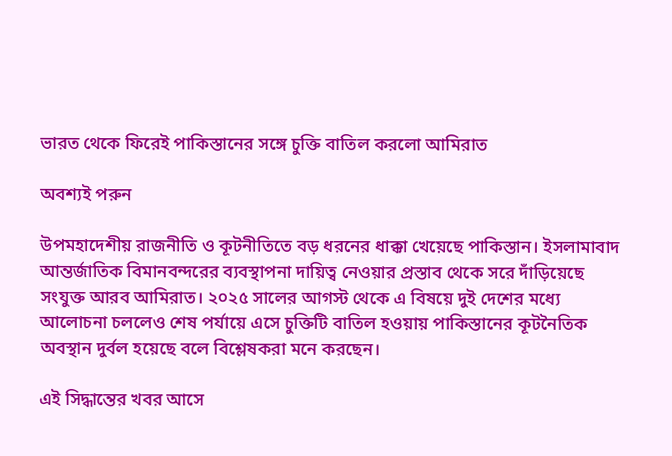ভারত থেকে ফিরেই পাকিস্তানের সঙ্গে চুক্তি বাতিল করলো আমিরাত

অবশ্যই পরুন

উপমহাদেশীয় রাজনীতি ও কূটনীতিতে বড় ধরনের ধাক্কা খেয়েছে পাকিস্তান। ইসলামাবাদ আন্তর্জাতিক বিমানবন্দরের ব্যবস্থাপনা দায়িত্ব নেওয়ার প্রস্তাব থেকে সরে দাঁড়িয়েছে সংযুক্ত আরব আমিরাত। ২০২৫ সালের আগস্ট থেকে এ বিষয়ে দুই দেশের মধ্যে আলোচনা চললেও শেষ পর্যায়ে এসে চুক্তিটি বাতিল হওয়ায় পাকিস্তানের কূটনৈতিক অবস্থান দুর্বল হয়েছে বলে বিশ্লেষকরা মনে করছেন।

এই সিদ্ধান্তের খবর আসে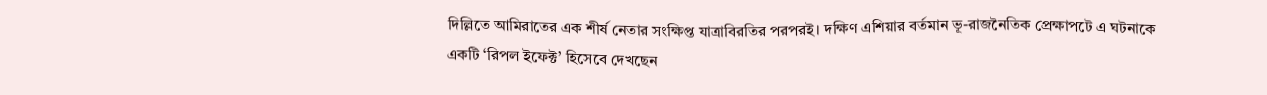দিল্লিতে আমিরাতের এক শীর্ষ নেতার সংক্ষিপ্ত যাত্রাবিরতির পরপরই। দক্ষিণ এশিয়ার বর্তমান ভূ-রাজনৈতিক প্রেক্ষাপটে এ ঘটনাকে একটি ‘রিপল ইফেক্ট’ হিসেবে দেখছেন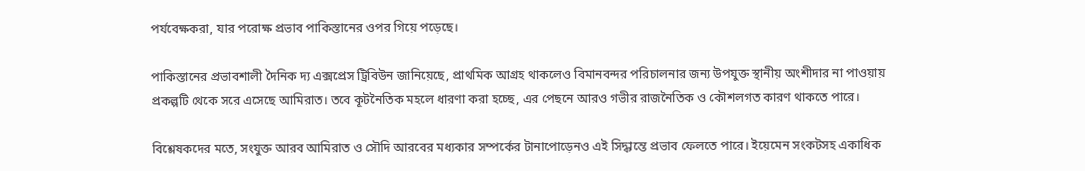পর্যবেক্ষকরা, যার পরোক্ষ প্রভাব পাকিস্তানের ওপর গিয়ে পড়েছে।

পাকিস্তানের প্রভাবশালী দৈনিক দ্য এক্সপ্রেস ট্রিবিউন জানিয়েছে, প্রাথমিক আগ্রহ থাকলেও বিমানবন্দর পরিচালনার জন্য উপযুক্ত স্থানীয় অংশীদার না পাওয়ায় প্রকল্পটি থেকে সরে এসেছে আমিরাত। তবে কূটনৈতিক মহলে ধারণা করা হচ্ছে, এর পেছনে আরও গভীর রাজনৈতিক ও কৌশলগত কারণ থাকতে পারে।

বিশ্লেষকদের মতে, সংযুক্ত আরব আমিরাত ও সৌদি আরবের মধ্যকার সম্পর্কের টানাপোড়েনও এই সিদ্ধান্তে প্রভাব ফেলতে পারে। ইয়েমেন সংকটসহ একাধিক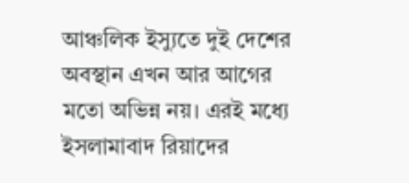আঞ্চলিক ইস্যুতে দুই দেশের অবস্থান এখন আর আগের মতো অভিন্ন নয়। এরই মধ্যে ইসলামাবাদ রিয়াদের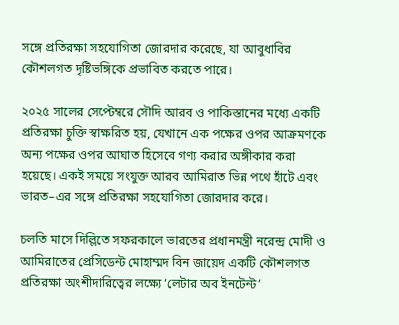সঙ্গে প্রতিরক্ষা সহযোগিতা জোরদার করেছে, যা আবুধাবির কৌশলগত দৃষ্টিভঙ্গিকে প্রভাবিত করতে পারে।

২০২৫ সালের সেপ্টেম্বরে সৌদি আরব ও পাকিস্তানের মধ্যে একটি প্রতিরক্ষা চুক্তি স্বাক্ষরিত হয়, যেখানে এক পক্ষের ওপর আক্রমণকে অন্য পক্ষের ওপর আঘাত হিসেবে গণ্য করার অঙ্গীকার করা হয়েছে। একই সময়ে সংযুক্ত আরব আমিরাত ভিন্ন পথে হাঁটে এবং ভারত–এর সঙ্গে প্রতিরক্ষা সহযোগিতা জোরদার করে।

চলতি মাসে দিল্লিতে সফরকালে ভারতের প্রধানমন্ত্রী নরেন্দ্র মোদী ও আমিরাতের প্রেসিডেন্ট মোহাম্মদ বিন জায়েদ একটি কৌশলগত প্রতিরক্ষা অংশীদারিত্বের লক্ষ্যে ‘লেটার অব ইনটেন্ট’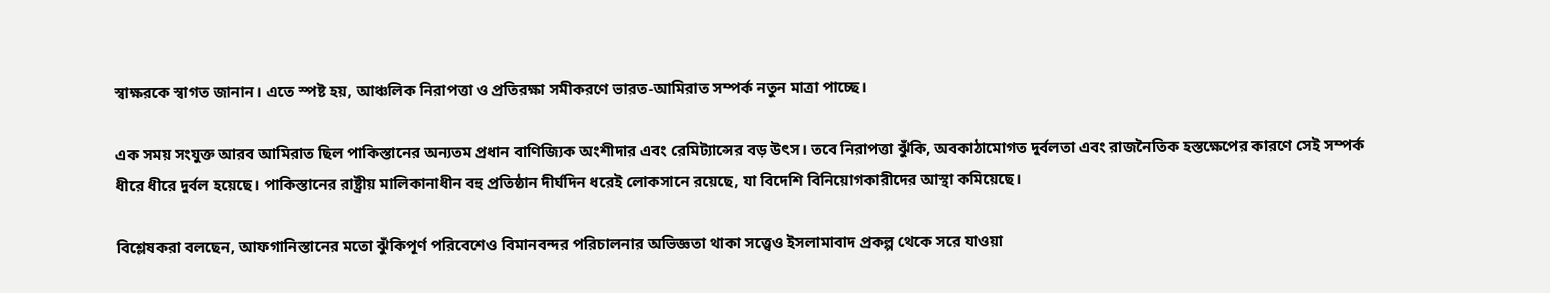স্বাক্ষরকে স্বাগত জানান। এতে স্পষ্ট হয়, আঞ্চলিক নিরাপত্তা ও প্রতিরক্ষা সমীকরণে ভারত-আমিরাত সম্পর্ক নতুন মাত্রা পাচ্ছে।

এক সময় সংযুক্ত আরব আমিরাত ছিল পাকিস্তানের অন্যতম প্রধান বাণিজ্যিক অংশীদার এবং রেমিট্যান্সের বড় উৎস। তবে নিরাপত্তা ঝুঁকি, অবকাঠামোগত দুর্বলতা এবং রাজনৈতিক হস্তক্ষেপের কারণে সেই সম্পর্ক ধীরে ধীরে দুর্বল হয়েছে। পাকিস্তানের রাষ্ট্রীয় মালিকানাধীন বহু প্রতিষ্ঠান দীর্ঘদিন ধরেই লোকসানে রয়েছে, যা বিদেশি বিনিয়োগকারীদের আস্থা কমিয়েছে।

বিশ্লেষকরা বলছেন, আফগানিস্তানের মতো ঝুঁকিপূর্ণ পরিবেশেও বিমানবন্দর পরিচালনার অভিজ্ঞতা থাকা সত্ত্বেও ইসলামাবাদ প্রকল্প থেকে সরে যাওয়া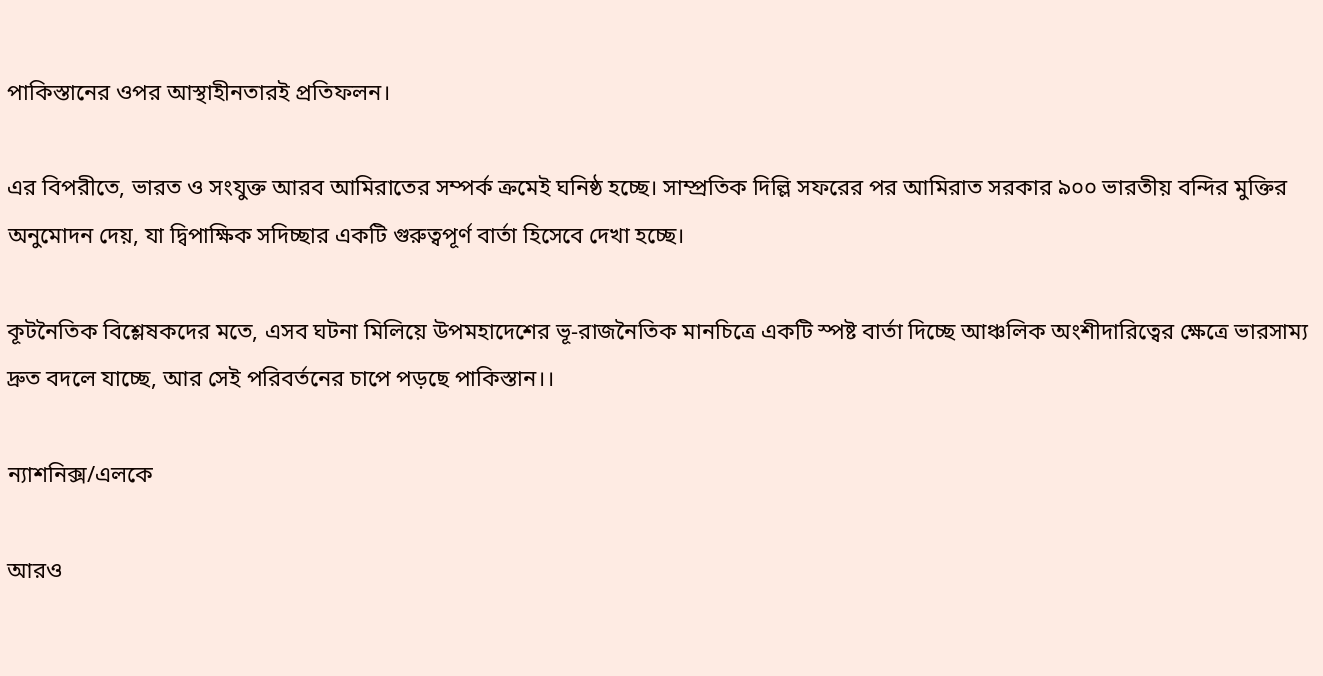পাকিস্তানের ওপর আস্থাহীনতারই প্রতিফলন।

এর বিপরীতে, ভারত ও সংযুক্ত আরব আমিরাতের সম্পর্ক ক্রমেই ঘনিষ্ঠ হচ্ছে। সাম্প্রতিক দিল্লি সফরের পর আমিরাত সরকার ৯০০ ভারতীয় বন্দির মুক্তির অনুমোদন দেয়, যা দ্বিপাক্ষিক সদিচ্ছার একটি গুরুত্বপূর্ণ বার্তা হিসেবে দেখা হচ্ছে।

কূটনৈতিক বিশ্লেষকদের মতে, এসব ঘটনা মিলিয়ে উপমহাদেশের ভূ-রাজনৈতিক মানচিত্রে একটি স্পষ্ট বার্তা দিচ্ছে আঞ্চলিক অংশীদারিত্বের ক্ষেত্রে ভারসাম্য দ্রুত বদলে যাচ্ছে, আর সেই পরিবর্তনের চাপে পড়ছে পাকিস্তান।।

ন্যাশনিক্স/এলকে

আরও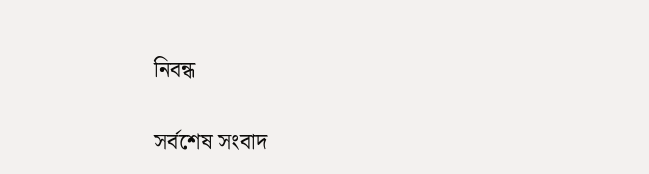নিবন্ধ

সর্বশেষ সংবাদ